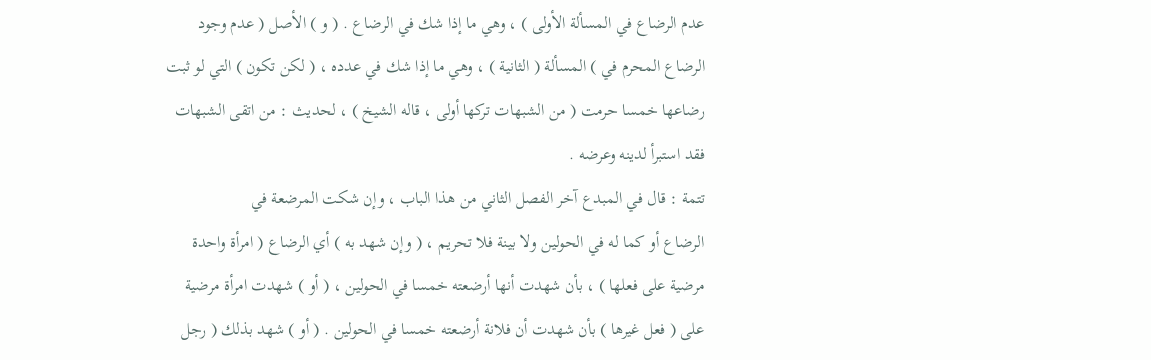عدم الرضاع في المسألة الأولى ) ، وهي ما إذا شك في الرضاع . ( و ) الأصل ( عدم وجود
الرضاع المحرم في ) المسألة ( الثانية ) ، وهي ما إذا شك في عدده ، ( لكن تكون ) التي لو ثبت
رضاعها خمسا حرمت ( من الشبهات تركها أولى ، قاله الشيخ ) ، لحديث : من اتقى الشبهات
فقد استبرأ لدينه وعرضه .
تتمة : قال في المبدع آخر الفصل الثاني من هذا الباب ، وإن شكت المرضعة في
الرضاع أو كما له في الحولين ولا بينة فلا تحريم ، ( وإن شهد به ) أي الرضاع ( امرأة واحدة
مرضية على فعلها ) ، بأن شهدت أنها أرضعته خمسا في الحولين ، ( أو ) شهدت امرأة مرضية
على ( فعل غيرها ) بأن شهدت أن فلانة أرضعته خمسا في الحولين . ( أو ) شهد بذلك ( رجل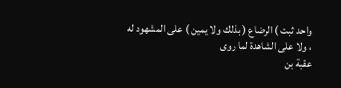واحد ثبت ) الرضاع ( بذلك ولا يمين ) على المشهود له ، ولا على الشاهدة لما روى
عقبة بن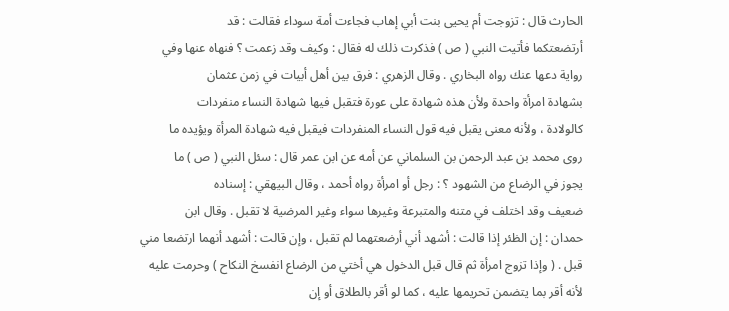الحارث قال : تزوجت أم يحيى بنت أبي إهاب فجاءت أمة سوداء فقالت : قد
أرتضعتكما فأتيت النبي ( ص ) فذكرت ذلك له فقال : وكيف وقد زعمت ؟ فنهاه عنها وفي
رواية دعها عنك رواه البخاري . وقال الزهري : فرق بين أهل أبيات في زمن عثمان
بشهادة امرأة واحدة ولأن هذه شهادة على عورة فتقبل فيها شهادة النساء منفردات
كالولادة ، ولأنه معنى يقبل فيه قول النساء المنفردات فيقبل فيه شهادة المرأة ويؤيده ما
روى محمد بن عبد الرحمن بن السلماني عن أمه عن ابن عمر قال : سئل النبي ( ص ) ما
يجوز في الرضاع من الشهود ؟ : رجل أو امرأة رواه أحمد ، وقال البيهقي : إسناده
ضعيف وقد اختلف في متنه والمتبرعة وغيرها سواء وغير المرضية لا تقبل . وقال ابن
حمدان : إن الظئر إذا قالت : أشهد أني أرضعتهما لم تقبل ، وإن قالت : أشهد أنهما ارتضعا مني
قبل . ( وإذا تزوج امرأة ثم قال قبل الدخول هي أختي من الرضاع انفسخ النكاح ) وحرمت عليه
لأنه أقر بما يتضمن تحريمها عليه ، كما لو أقر بالطلاق أو إن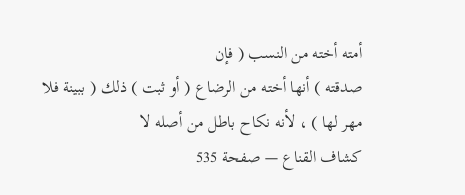أمته أخته من النسب ( فإن
صدقته ) أنها أخته من الرضاع ( أو ثبت ) ذلك ( ببينة فلا مهر لها ) ، لأنه نكاح باطل من أصله لا
كشاف القناع — صفحة 535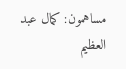مساهمون: كمال عبد العظيم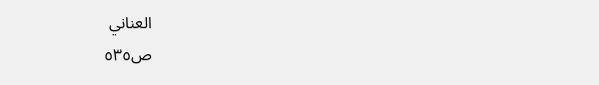العناني
ص٥٣٥